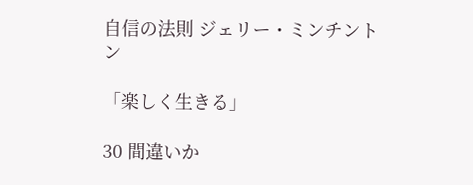自信の法則 ジェリー・ミンチントン

「楽しく生きる」

30 間違いか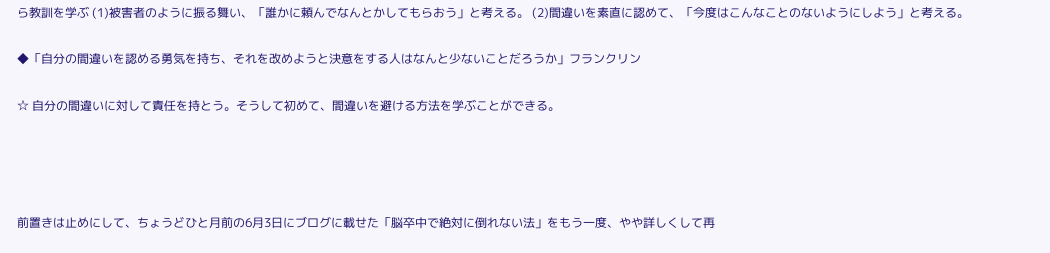ら教訓を学ぶ (1)被害者のように振る舞い、「誰かに頼んでなんとかしてもらおう」と考える。 (2)間違いを素直に認めて、「今度はこんなことのないようにしよう」と考える。

◆「自分の間違いを認める勇気を持ち、それを改めようと決意をする人はなんと少ないことだろうか」フランクリン

☆ 自分の間違いに対して責任を持とう。そうして初めて、間違いを避ける方法を学ぶことができる。




前置きは止めにして、ちょうどひと月前の6月3日にブログに載せた「脳卒中で絶対に倒れない法」をもう一度、やや詳しくして再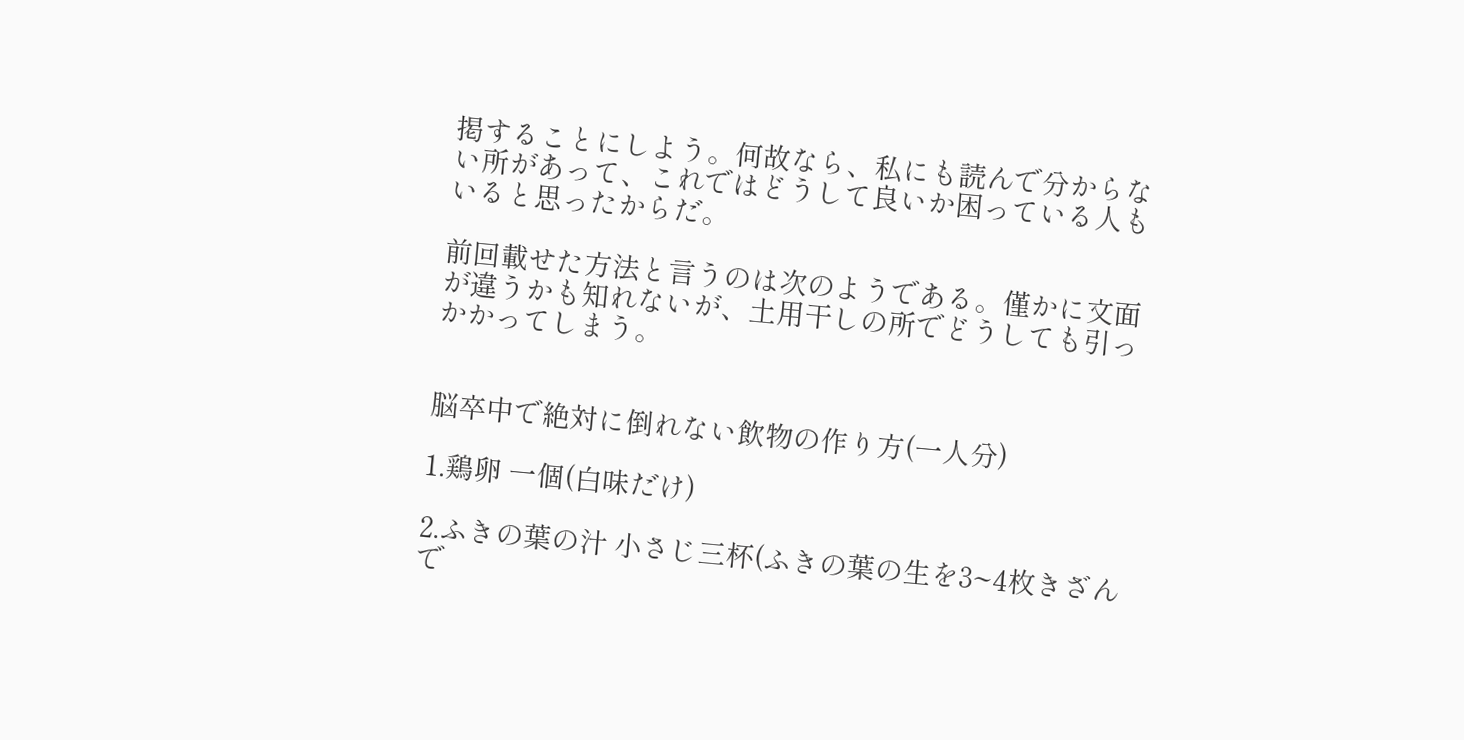掲することにしよう。何故なら、私にも読んで分からない所があって、これではどうして良いか困っている人もいると思ったからだ。

前回載せた方法と言うのは次のようである。僅かに文面が違うかも知れないが、土用干しの所でどうしても引っかかってしまう。


脳卒中で絶対に倒れない飲物の作り方(一人分)

1.鶏卵 一個(白味だけ)

2.ふきの葉の汁 小さじ三杯(ふきの葉の生を3~4枚きざんで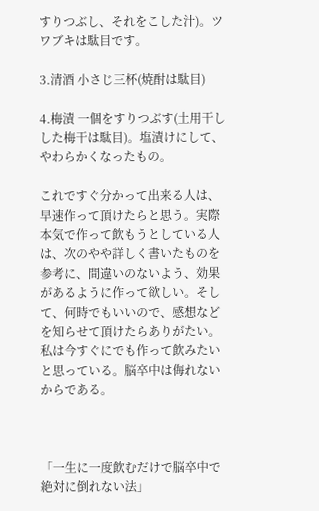すりつぶし、それをこした汁)。ツワブキは駄目です。

3.清酒 小さじ三杯(焼酎は駄目)

4.梅漬 一個をすりつぶす(土用干しした梅干は駄目)。塩漬けにして、やわらかくなったもの。

これですぐ分かって出来る人は、早速作って頂けたらと思う。実際本気で作って飲もうとしている人は、次のやや詳しく書いたものを参考に、間違いのないよう、効果があるように作って欲しい。そして、何時でもいいので、感想などを知らせて頂けたらありがたい。私は今すぐにでも作って飲みたいと思っている。脳卒中は侮れないからである。



「一生に一度飲むだけで脳卒中で絶対に倒れない法」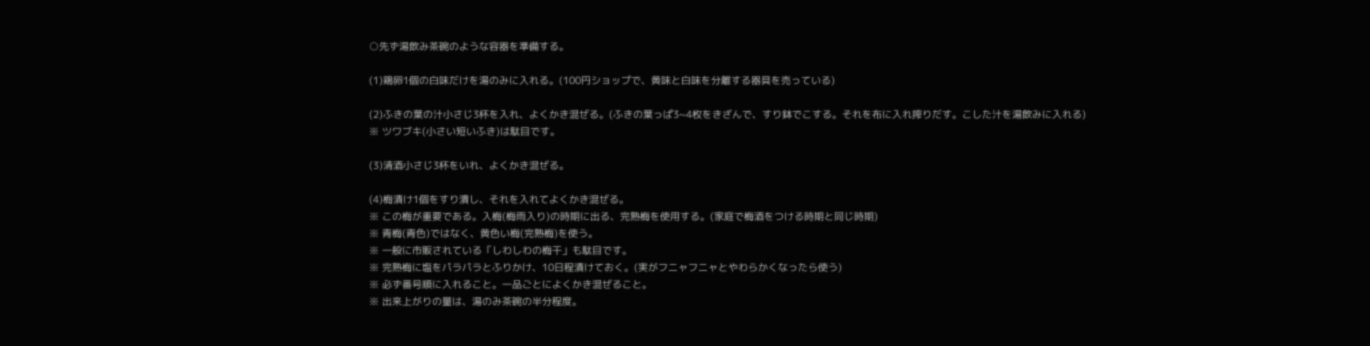○先ず湯飲み茶碗のような容器を準備する。

(1)鶏卵1個の白味だけを湯のみに入れる。(100円ショップで、黄味と白味を分離する器具を売っている)

(2)ふきの葉の汁小さじ3杯を入れ、よくかき混ぜる。(ふきの葉っぱ3~4枚をきざんで、すり鉢でこする。それを布に入れ搾りだす。こした汁を湯飲みに入れる)
※ ツワブキ(小さい短いふき)は駄目です。

(3)清酒小さじ3杯をいれ、よくかき混ぜる。

(4)梅漬け1個をすり潰し、それを入れてよくかき混ぜる。
※ この梅が重要である。入梅(梅雨入り)の時期に出る、完熟梅を使用する。(家庭で梅酒をつける時期と同じ時期)
※ 青梅(青色)ではなく、黄色い梅(完熟梅)を使う。
※ 一般に市販されている「しわしわの梅干」も駄目です。
※ 完熟梅に塩をパラパラとふりかけ、10日程漬けておく。(実がフニャフニャとやわらかくなったら使う)
※ 必ず番号順に入れること。一品ごとによくかき混ぜること。
※ 出来上がりの量は、湯のみ茶碗の半分程度。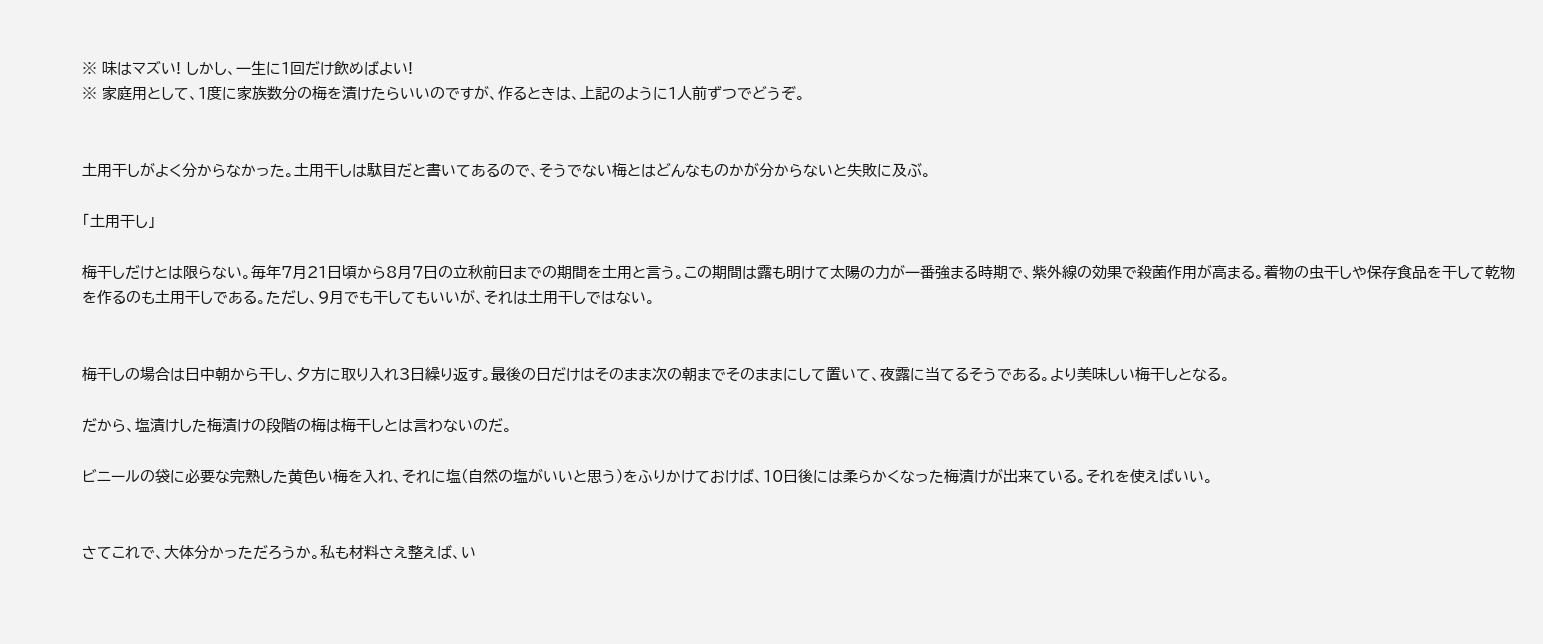※ 味はマズい! しかし、一生に1回だけ飲めばよい!
※ 家庭用として、1度に家族数分の梅を漬けたらいいのですが、作るときは、上記のように1人前ずつでどうぞ。


土用干しがよく分からなかった。土用干しは駄目だと書いてあるので、そうでない梅とはどんなものかが分からないと失敗に及ぶ。

「土用干し」

梅干しだけとは限らない。毎年7月21日頃から8月7日の立秋前日までの期間を土用と言う。この期間は露も明けて太陽の力が一番強まる時期で、紫外線の効果で殺菌作用が高まる。着物の虫干しや保存食品を干して乾物を作るのも土用干しである。ただし、9月でも干してもいいが、それは土用干しではない。


梅干しの場合は日中朝から干し、夕方に取り入れ3日繰り返す。最後の日だけはそのまま次の朝までそのままにして置いて、夜露に当てるそうである。より美味しい梅干しとなる。

だから、塩漬けした梅漬けの段階の梅は梅干しとは言わないのだ。

ビニールの袋に必要な完熟した黄色い梅を入れ、それに塩(自然の塩がいいと思う)をふりかけておけば、10日後には柔らかくなった梅漬けが出来ている。それを使えばいい。


さてこれで、大体分かっただろうか。私も材料さえ整えば、い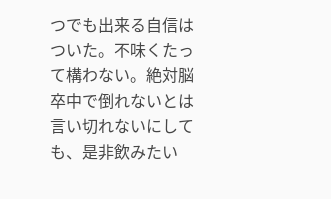つでも出来る自信はついた。不味くたって構わない。絶対脳卒中で倒れないとは言い切れないにしても、是非飲みたい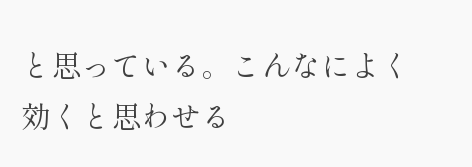と思っている。こんなによく効くと思わせる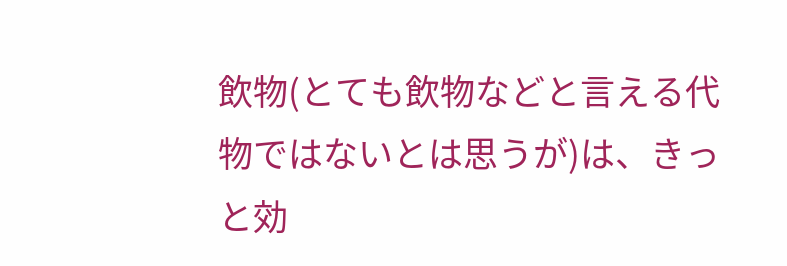飲物(とても飲物などと言える代物ではないとは思うが)は、きっと効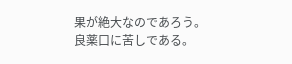果が絶大なのであろう。良薬口に苦しである。